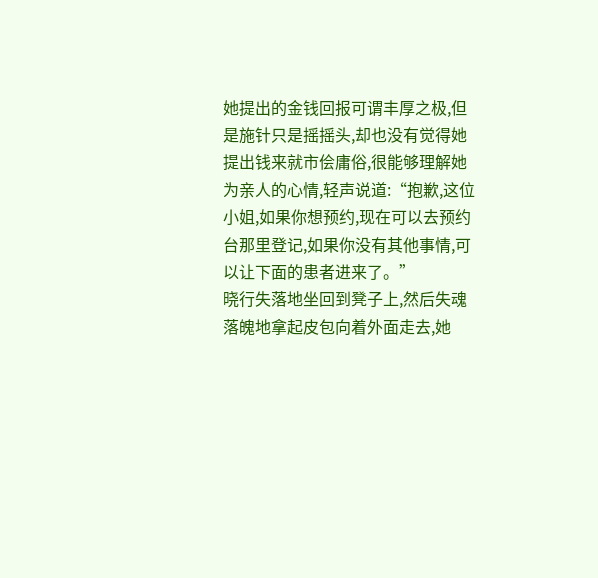她提出的金钱回报可谓丰厚之极,但是施针只是摇摇头,却也没有觉得她提出钱来就市侩庸俗,很能够理解她为亲人的心情,轻声说道:“抱歉,这位小姐,如果你想预约,现在可以去预约台那里登记,如果你没有其他事情,可以让下面的患者进来了。”
晓行失落地坐回到凳子上,然后失魂落魄地拿起皮包向着外面走去,她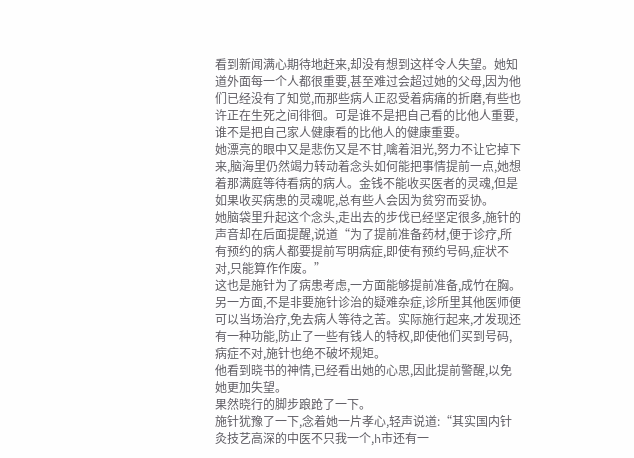看到新闻满心期待地赶来,却没有想到这样令人失望。她知道外面每一个人都很重要,甚至难过会超过她的父母,因为他们已经没有了知觉,而那些病人正忍受着病痛的折磨,有些也许正在生死之间徘徊。可是谁不是把自己看的比他人重要,谁不是把自己家人健康看的比他人的健康重要。
她漂亮的眼中又是悲伤又是不甘,噙着泪光,努力不让它掉下来,脑海里仍然竭力转动着念头如何能把事情提前一点,她想着那满庭等待看病的病人。金钱不能收买医者的灵魂,但是如果收买病患的灵魂呢,总有些人会因为贫穷而妥协。
她脑袋里升起这个念头,走出去的步伐已经坚定很多,施针的声音却在后面提醒,说道“为了提前准备药材,便于诊疗,所有预约的病人都要提前写明病症,即使有预约号码,症状不对,只能算作作废。”
这也是施针为了病患考虑,一方面能够提前准备,成竹在胸。另一方面,不是非要施针诊治的疑难杂症,诊所里其他医师便可以当场治疗,免去病人等待之苦。实际施行起来,才发现还有一种功能,防止了一些有钱人的特权,即使他们买到号码,病症不对,施针也绝不破坏规矩。
他看到晓书的神情,已经看出她的心思,因此提前警醒,以免她更加失望。
果然晓行的脚步踉跄了一下。
施针犹豫了一下,念着她一片孝心,轻声说道:“其实国内针灸技艺高深的中医不只我一个,h市还有一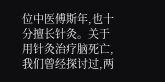位中医傅斯年,也十分擅长针灸。关于用针灸治疗脑死亡,我们曾经探讨过,两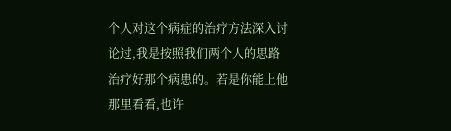个人对这个病症的治疗方法深入讨论过,我是按照我们两个人的思路治疗好那个病患的。若是你能上他那里看看,也许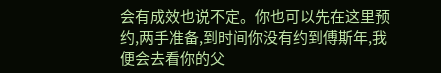会有成效也说不定。你也可以先在这里预约,两手准备,到时间你没有约到傅斯年,我便会去看你的父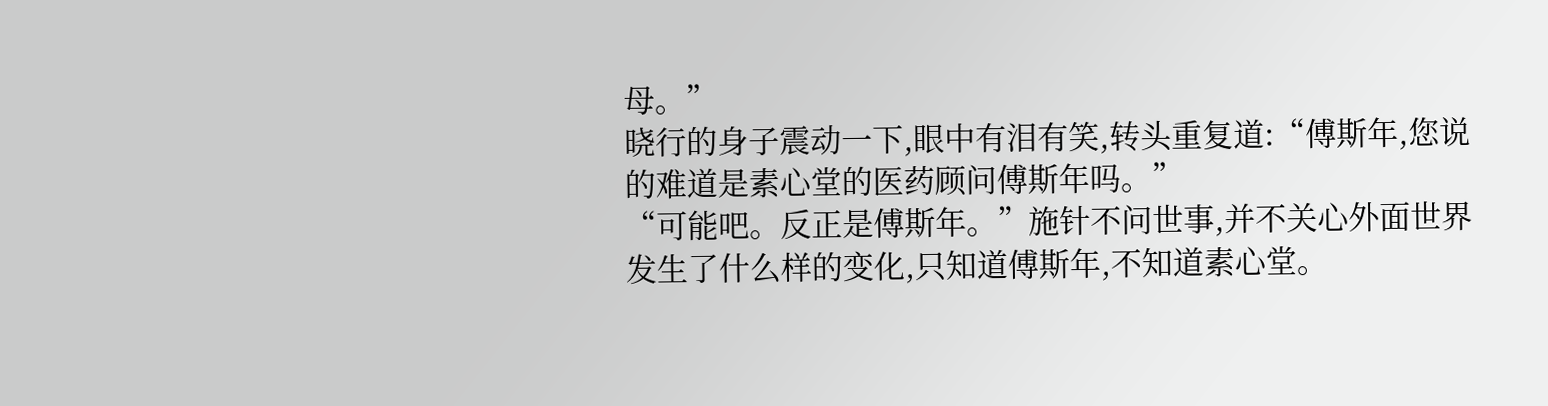母。”
晓行的身子震动一下,眼中有泪有笑,转头重复道:“傅斯年,您说的难道是素心堂的医药顾问傅斯年吗。”
“可能吧。反正是傅斯年。”施针不问世事,并不关心外面世界发生了什么样的变化,只知道傅斯年,不知道素心堂。